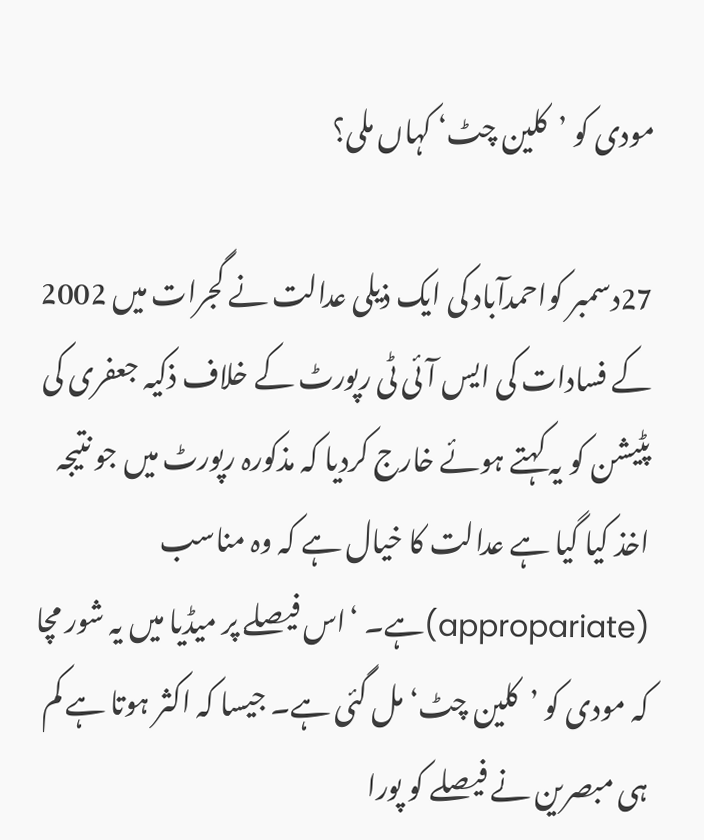مودی کو ’کلین چٹ‘ کہاں ملی؟

27دسمبر کواحمدآباد کی ایک ذیلی عدالت نے گجرات میں 2002 کے فسادات کی ایس آئی ٹی رپورٹ کے خلاف ذکیہ جعفری کی پٹیشن کو یہ کہتے ہوئے خارج کردیا کہ مذکورہ رپورٹ میں جو نتیجہ اخذ کیا گیا ہے عدالت کا خیال ہے کہ وہ مناسب (appropariate)ہے۔ ‘اس فیصلے پر میڈیا میں یہ شور مچا کہ مودی کو ’کلین چٹ‘ مل گئی ہے۔ جیسا کہ اکثر ہوتا ہے کم ہی مبصرین نے فیصلے کو پورا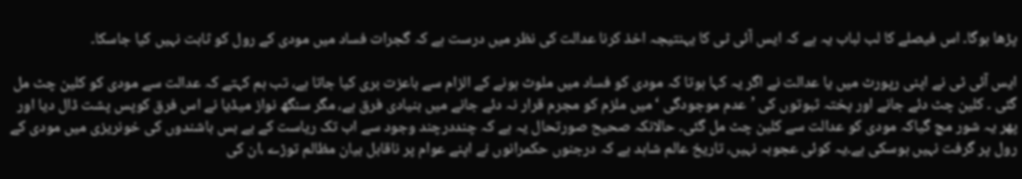پڑھا ہوگا۔ اس فیصلے کا لب لباب یہ ہے کہ ایس آئی ٹی کا یہنتیجہ اخذ کرنا عدالت کی نظر میں درست ہے کہ گجرات فساد میں مودی کے رول کو ثابت نہیں کیا جاسکا۔

ایس آئی ٹی نے اپنی رپورٹ میں یا عدالت نے اگر یہ کہا ہوتا کہ مودی کو فساد میں ملوث ہونے کے الزام سے باعزت بری کیا جاتا ہے، تب ہم کہتے کہ عدالت سے مودی کو کلین چٹ مل گئی ۔ کلین چٹ دئے جانے اور پختہ ثبوتوں کی ’عدم موجودگی ‘میں ملزم کو مجرم قرار نہ دئے جانے میں بنیادی فرق ہے، مگر سنگھ نواز میڈیا نے اس فرق کوپس پشت ڈال دیا اور پھر یہ شور مچ گیاکہ مودی کو عدالت سے کلین چٹ مل گئی۔ حالانکہ صحیح صورتحال یہ ہے کہ چنددرچند وجود سے اب تک ریاست کے بے بس باشندوں کی خونریزی میں مودی کے رول پر گرفت نہیں ہوسکی ہے۔یہ کوئی عجوبہ نہیں، تاریخ عالم شاہد ہے کہ درجنوں حکمرانوں نے اپنے عوام پر ناقابل بیان مظالم توڑے ،ان کی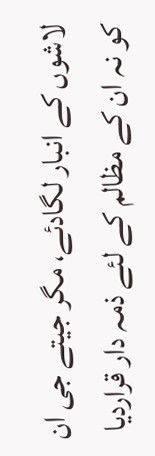لاشوں کے انبار لگادئے، مگر جیتے جی ان کو نہ ان کے مظالم کے لئے ذمہ دار قراردیا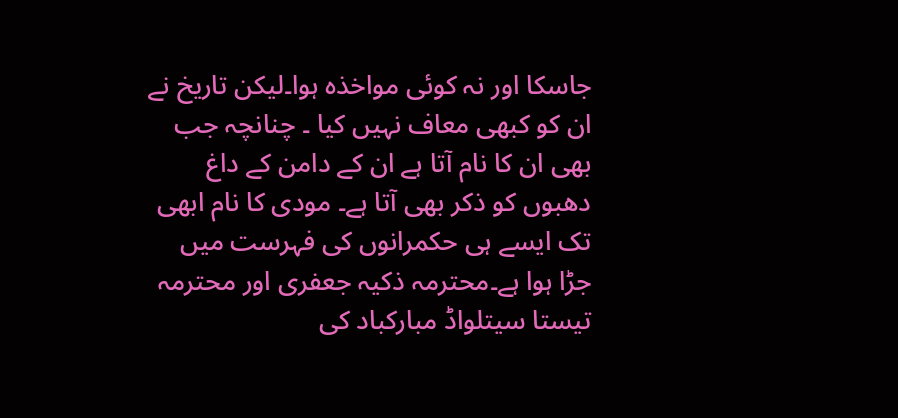جاسکا اور نہ کوئی مواخذہ ہوا۔لیکن تاریخ نے ان کو کبھی معاف نہیں کیا ۔ چنانچہ جب بھی ان کا نام آتا ہے ان کے دامن کے داغ دھبوں کو ذکر بھی آتا ہے۔ مودی کا نام ابھی تک ایسے ہی حکمرانوں کی فہرست میں جڑا ہوا ہے۔محترمہ ذکیہ جعفری اور محترمہ تیستا سیتلواڈ مبارکباد کی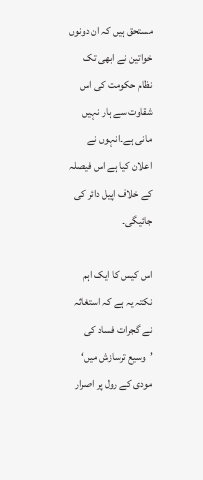مستحق ہیں کہ ان دونوں خواتین نے ابھی تک نظام حکومت کی اس شقاوت سے ہار نہیں مانی ہے۔انہوں نے اعلان کیا ہے اس فیصلہ کے خلاف اپیل دائر کی جائیگی۔

اس کیس کا ایک اہم نکتہ یہ ہے کہ استغاثہ نے گجرات فساد کی ’وسیع ترسازش میں‘ مودی کے رول پر اصرار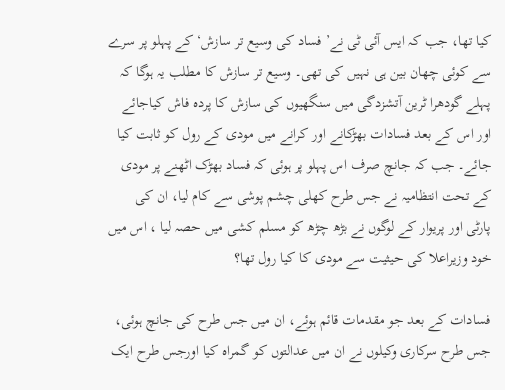کیا تھا، جب کہ ایس آئی ٹی نے’ فساد کی وسیع تر سازش‘ کے پہلو پر سرے سے کوئی چھان بین ہی نہیں کی تھی۔ وسیع تر سازش کا مطلب یہ ہوگا کہ پہلے گودھرا ٹرین آتشزدگی میں سنگھیوں کی سازش کا پردہ فاش کیاجائے اور اس کے بعد فسادات بھڑکانے اور کرانے میں مودی کے رول کو ثابت کیا جائے۔ جب کہ جانچ صرف اس پہلو پر ہوئی کہ فساد بھڑک اٹھنے پر مودی کے تحت انتظامیہ نے جس طرح کھلی چشم پوشی سے کام لیا، ان کی پارٹی اور پریوار کے لوگوں نے بڑھ چڑھ کو مسلم کشی میں حصہ لیا ، اس میں خود وزیراعلا کی حیثیت سے مودی کا کیا رول تھا؟

فسادات کے بعد جو مقدمات قائم ہوئے، ان میں جس طرح کی جانچ ہوئی، جس طرح سرکاری وکیلوں نے ان میں عدالتوں کو گمراہ کیا اورجس طرح ایک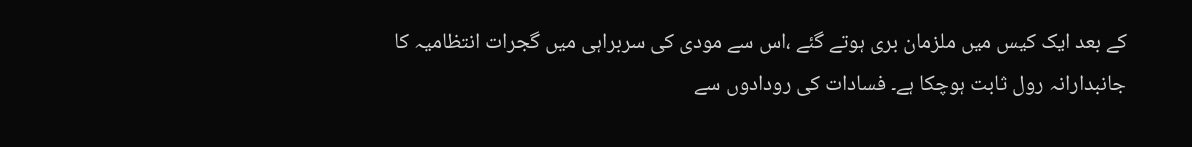کے بعد ایک کیس میں ملزمان بری ہوتے گئے ،اس سے مودی کی سربراہی میں گجرات انتظامیہ کا جانبدارانہ رول ثابت ہوچکا ہے۔ فسادات کی رودادوں سے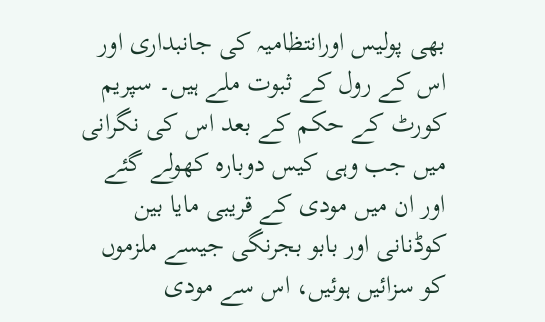بھی پولیس اورانتظامیہ کی جانبداری اور اس کے رول کے ثبوت ملے ہیں۔ سپریم کورٹ کے حکم کے بعد اس کی نگرانی میں جب وہی کیس دوبارہ کھولے گئے اور ان میں مودی کے قریبی مایا بین کوڈنانی اور بابو بجرنگی جیسے ملزموں کو سزائیں ہوئیں، اس سے مودی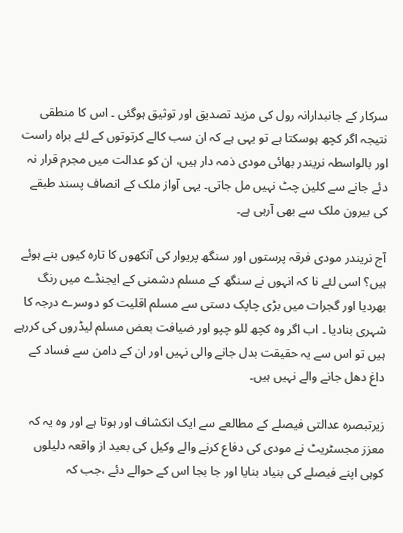سرکار کے جانبدارانہ رول کی مزید تصدیق اور توثیق ہوگئی ۔ اس کا منطقی نتیجہ اگر کچھ ہوسکتا ہے تو یہی ہے کہ ان سب کالے کرتوتوں کے لئے براہ راست اور بالواسطہ نریندر بھائی مودی ذمہ دار ہیں، ان کو عدالت میں مجرم قرار نہ دئے جانے سے کلین چٹ نہیں مل جاتی۔ یہی آواز ملک کے انصاف پسند طبقے کی بیرون ملک سے بھی آرہی ہے۔

آج نریندر مودی فرقہ پرستوں اور سنگھ پریوار کی آنکھوں کا تارہ کیوں بنے ہوئے ہیں؟ اسی لئے نا کہ انہوں نے سنگھ کے مسلم دشمنی کے ایجنڈے میں رنگ بھردیا اور گجرات میں بڑی چاپک دستی سے مسلم اقلیت کو دوسرے درجہ کا شہری بنادیا ۔ اب اگر وہ کچھ للو چپو اور ضیافت بعض مسلم لیڈروں کی کررہے ہیں تو اس سے یہ حقیقت بدل جانے والی نہیں اور ان کے دامن سے فساد کے داغ دھل جانے والے نہیں ہیں۔

زیرتبصرہ عدالتی فیصلے کے مطالعے سے ایک انکشاف اور ہوتا ہے اور وہ یہ کہ معزز مجسٹریٹ نے مودی کی دفاع کرنے والے وکیل کی بعید از واقعہ دلیلوں کوہی اپنے فیصلے کی بنیاد بنایا اور جا بجا اس کے حوالے دئے ،جب کہ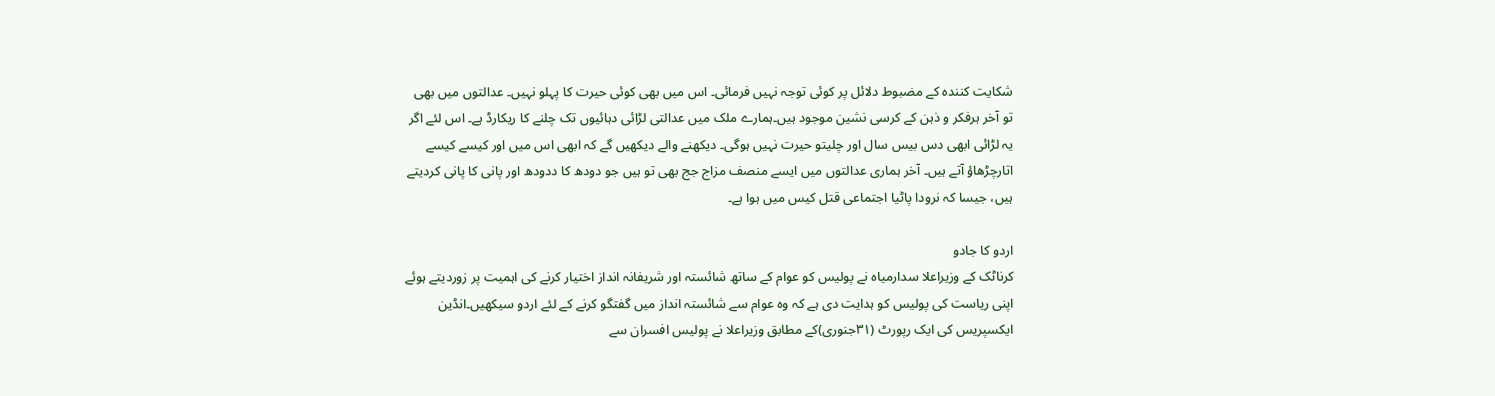شکایت کنندہ کے مضبوط دلائل پر کوئی توجہ نہیں فرمائی۔ اس میں بھی کوئی حیرت کا پہلو نہیں۔ عدالتوں میں بھی تو آخر ہرفکر و ذہن کے کرسی نشین موجود ہیں۔ہمارے ملک میں عدالتی لڑائی دہائیوں تک چلنے کا ریکارڈ ہے۔ اس لئے اگر یہ لڑائی ابھی دس بیس سال اور چلیتو حیرت نہیں ہوگی۔ دیکھنے والے دیکھیں گے کہ ابھی اس میں اور کیسے کیسے اتارچڑھاؤ آتے ہیں۔ آخر ہماری عدالتوں میں ایسے منصف مزاج جج بھی تو ہیں جو دودھ کا ددودھ اور پانی کا پانی کردیتے ہیں، جیسا کہ نرودا پاٹیا اجتماعی قتل کیس میں ہوا ہے۔

اردو کا جادو
کرناٹک کے وزیراعلا سدارمیاہ نے پولیس کو عوام کے ساتھ شائستہ اور شریفانہ انداز اختیار کرنے کی اہمیت پر زوردیتے ہوئے اپنی ریاست کی پولیس کو ہدایت دی ہے کہ وہ عوام سے شائستہ انداز میں گفتگو کرنے کے لئے اردو سیکھیں۔انڈین ایکسپریس کی ایک رپورٹ (۳۱جنوری)کے مطابق وزیراعلا نے پولیس افسران سے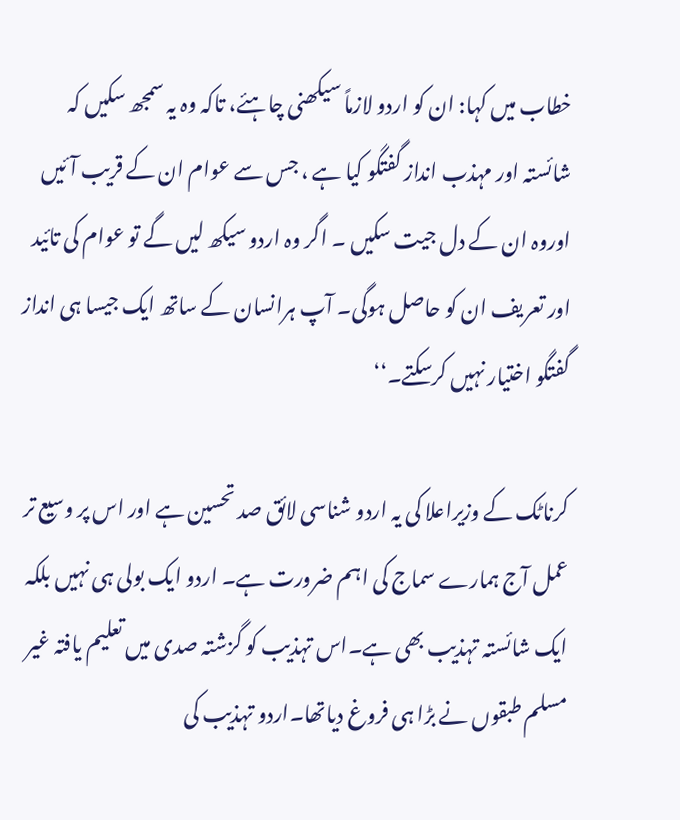خطاب میں کہا: ان کو اردو لازماً سیکھنی چاہئے، تاکہ وہ یہ سمجھ سکیں کہ شائستہ اور مہذب انداز گفتگو کیا ہے ، جس سے عوام ان کے قریب آئیں اوروہ ان کے دل جیت سکیں ۔ اگر وہ اردو سیکھ لیں گے تو عوام کی تائید اور تعریف ان کو حاصل ہوگی۔ آپ ہرانسان کے ساتھ ایک جیسا ہی انداز گفتگو اختیار نہیں کرسکتے۔‘‘

کرناٹک کے وزیراعلا کی یہ اردو شناسی لائق صد تحسین ہے اور اس پر وسیع تر عمل آج ہمارے سماج کی اہم ضرورت ہے۔ اردو ایک بولی ہی نہیں بلکہ ایک شائستہ تہذیب بھی ہے۔اس تہذیب کو گزشتہ صدی میں تعلیم یافتہ غیر مسلم طبقوں نے بڑا ہی فروغ دیاتھا۔اردو تہذیب کی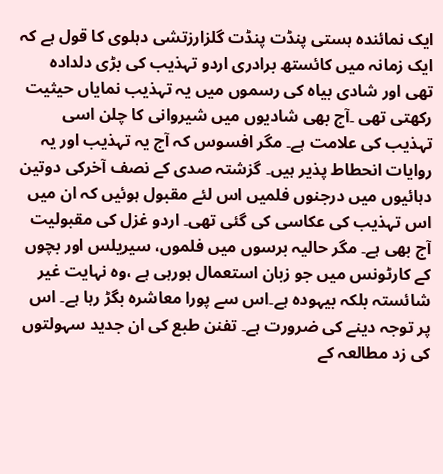ایک نمائندہ ہستی پنڈت پنڈت گلزارزتشی دہلوی کا قول ہے کہ ایک زمانہ میں کائستھ برادری اردو تہذیب کی بڑی دلدادہ تھی اور شادی بیاہ کی رسموں میں یہ تہذیب نمایاں حیثیت رکھتی تھی ۔آج بھی شادیوں میں شیروانی کا چلن اسی تہذیب کی علامت ہے۔ مگر افسوس کہ آج یہ تہذیب اور یہ روایات انحطاط پذیر ہیں۔ گزشتہ صدی کے نصف آخرکی دوتین دہائیوں میں درجنوں فلمیں اس لئے مقبول ہوئیں کہ ان میں اس تہذیب کی عکاسی کی گئی تھی۔ اردو غزل کی مقبولیت آج بھی ہے۔ مگر حالیہ برسوں میں فلموں، سیریلس اور بچوں کے کارٹونس میں جو زبان استعمال ہورہی ہے ،وہ نہایت غیر شائستہ بلکہ بیہودہ ہے۔اس سے پورا معاشرہ بگڑ رہا ہے۔ اس پر توجہ دینے کی ضرورت ہے۔ تفنن طبع کی ان جدید سہولتوں کی زد مطالعہ کے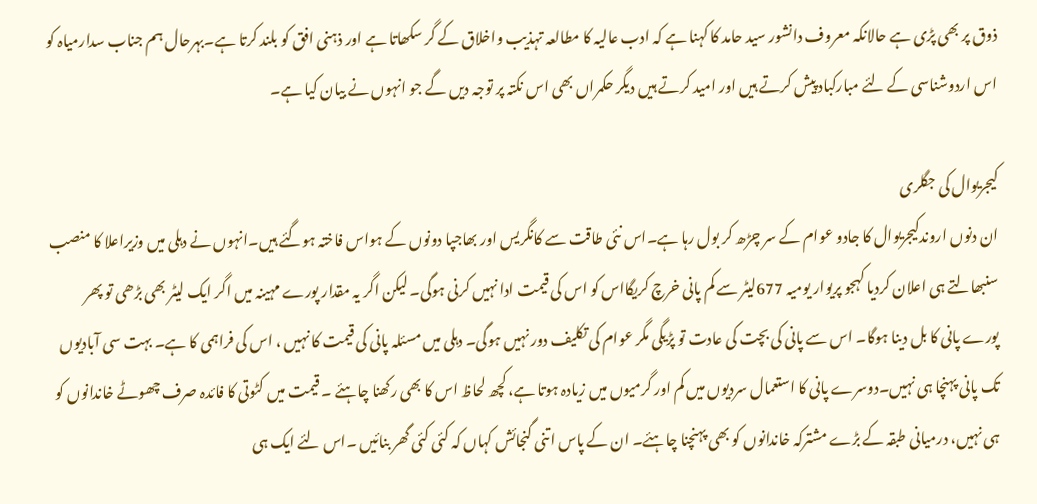ذوق پر بھی پڑی ہے حالانکہ معروف دانشور سید حامد کا کہنا ہے کہ ادب عالیہ کا مطالعہ تہذیب واخلاق کے گر سکھاتا ہے اور ذہنی افق کو بلند کرتا ہے۔بہرحال ہم جناب سدارمیاہ کو اس اردوشناسی کے لئے مبارکباد پیش کرتے ہیں اور امید کرتے ہیں دیگر حکمراں بھی اس نکتہ پر توجہ دیں گے جو انہوں نے بیان کیا ہے۔

کیجریوال کی جگلری
ان دنوں اروندکیجریوال کا جادو عوام کے سر چڑھ کر بول رہا ہے۔اس نئی طاقت سے کانگریس اور بھاجپا دونوں کے ہواس فاختہ ہوگئے ہیں۔انہوں نے دہلی میں وزیراعلا کا منصب سنبھالتے ہی اعلان کردیا کہجو پریوار یومیہ 677لیٹر سے کم پانی خرچ کریگااس کو اس کی قیمت ادا نہیں کرنی ہوگی۔ لیکن اگر یہ مقدار پورے مہینہ میں اگر ایک لیٹر بھی بڑھی تو پھر پورے پانی کا بل دینا ہوگا۔ اس سے پانی کی بچت کی عادت تو پڑیگی مگر عوام کی تکلیف دور نہیں ہوگی۔ دہلی میں مسئلہ پانی کی قیمت کا نہیں ، اس کی فراہمی کا ہے۔ بہت سی آبادیوں تک پانی پہنچا ہی نہیں۔دوسرے پانی کا استعمال سردیوں میں کم اور گرمیوں میں زیادہ ہوتا ہے، کچھ لحاظ اس کا بھی رکھنا چاہئے ۔ قیمت میں کٹوتی کا فائدہ صرف چھوٹے خاندانوں کو ہی نہیں، درمیانی طبقہ کے بڑے مشترکہ خاندانوں کو بھی پہنچنا چاہئے۔ ان کے پاس اتنی گنجائش کہاں کہ کئی کئی گھر بنائیں ۔اس لئے ایک ہی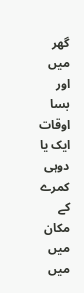گھر میں اور بسا اوقات ایک یا دوہی کمرے کے مکان میں میں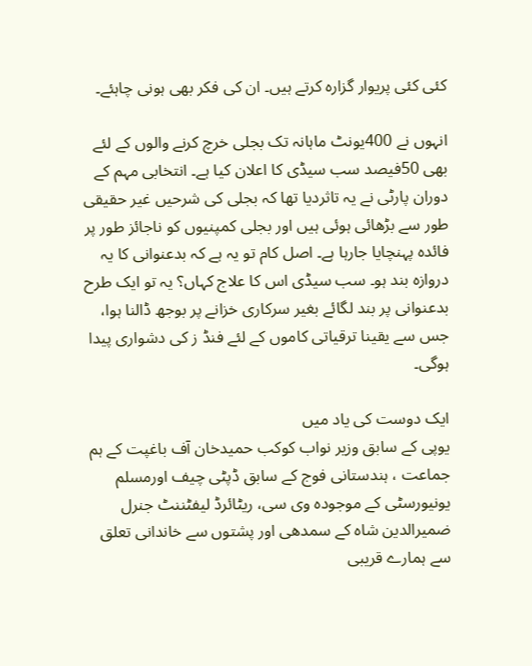کئی کئی پریوار گزارہ کرتے ہیں۔ ان کی فکر بھی ہونی چاہئے۔

انہوں نے 400یونٹ ماہانہ تک بجلی خرچ کرنے والوں کے لئے بھی 50فیصد سب سیڈی کا اعلان کیا ہے۔ انتخابی مہم کے دوران پارٹی نے یہ تاثردیا تھا کہ بجلی کی شرحیں غیر حقیقی طور سے بڑھائی ہوئی ہیں اور بجلی کمپنیوں کو ناجائز طور پر فائدہ پہنچایا جارہا ہے۔ اصل کام تو یہ ہے کہ بدعنوانی کا یہ دروازہ بند ہو۔ سب سیڈی اس کا علاج کہاں؟ یہ تو ایک طرح بدعنوانی پر بند لگائے بغیر سرکاری خزانے پر بوجھ ڈالنا ہوا، جس سے یقینا ترقیاتی کاموں کے لئے فنڈ ز کی دشواری پیدا ہوگی۔

ایک دوست کی یاد میں
یوپی کے سابق وزیر نواب کوکب حمیدخان آف باغپت کے ہم جماعت ، ہندستانی فوج کے سابق ڈپٹی چیف اورمسلم یونیورسٹی کے موجودہ وی سی، ریٹائرڈ لیفٹننٹ جنرل ضمیرالدین شاہ کے سمدھی اور پشتوں سے خاندانی تعلق سے ہمارے قریبی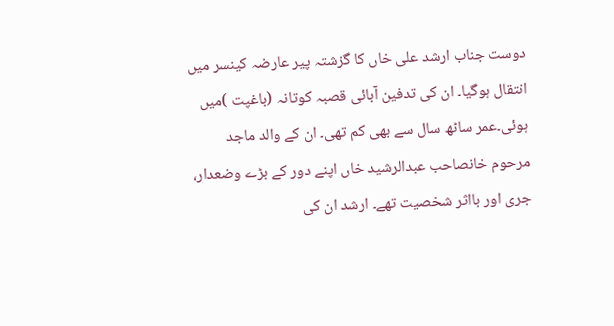دوست جناب ارشد علی خاں کا گزشتہ پیر عارضہ کینسر میں انتقال ہوگیا۔ ان کی تدفین آبائی قصبہ کوتانہ (باغپت )میں ہوئی۔عمر ساٹھ سال سے بھی کم تھی۔ ان کے والد ماجد مرحوم خانصاحب عبدالرشید خاں اپنے دور کے بڑے وضعدار، جری اور بااثر شخصیت تھے۔ ارشد ان کی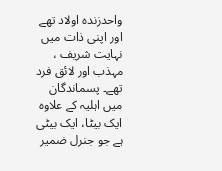واحدزندہ اولاد تھے اور اپنی ذات میں نہایت شریف ، مہذب اور لائق فرد تھے۔ پسماندگان میں اہلیہ کے علاوہ ایک بیٹا، ایک بیٹی ہے جو جنرل ضمیر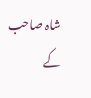شاہ صاحب کے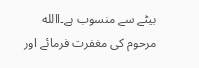بیٹے سے منسوب ہے۔االله مرحوم کی مغفرت فرمائے اور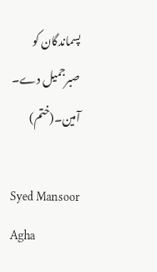پسماندگان کو صبرجمیل دے۔ آمین۔(ختم)

Syed Mansoor Agha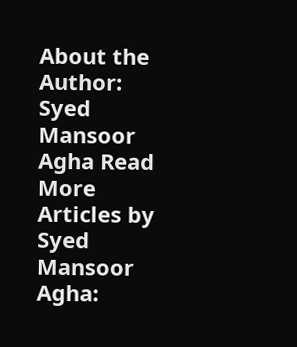About the Author: Syed Mansoor Agha Read More Articles by Syed Mansoor Agha: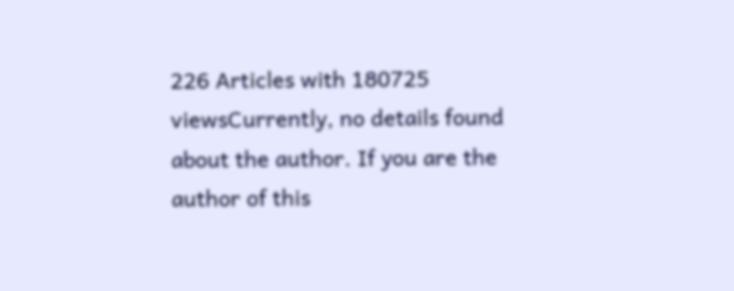226 Articles with 180725 viewsCurrently, no details found about the author. If you are the author of this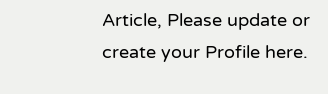Article, Please update or create your Profile here.